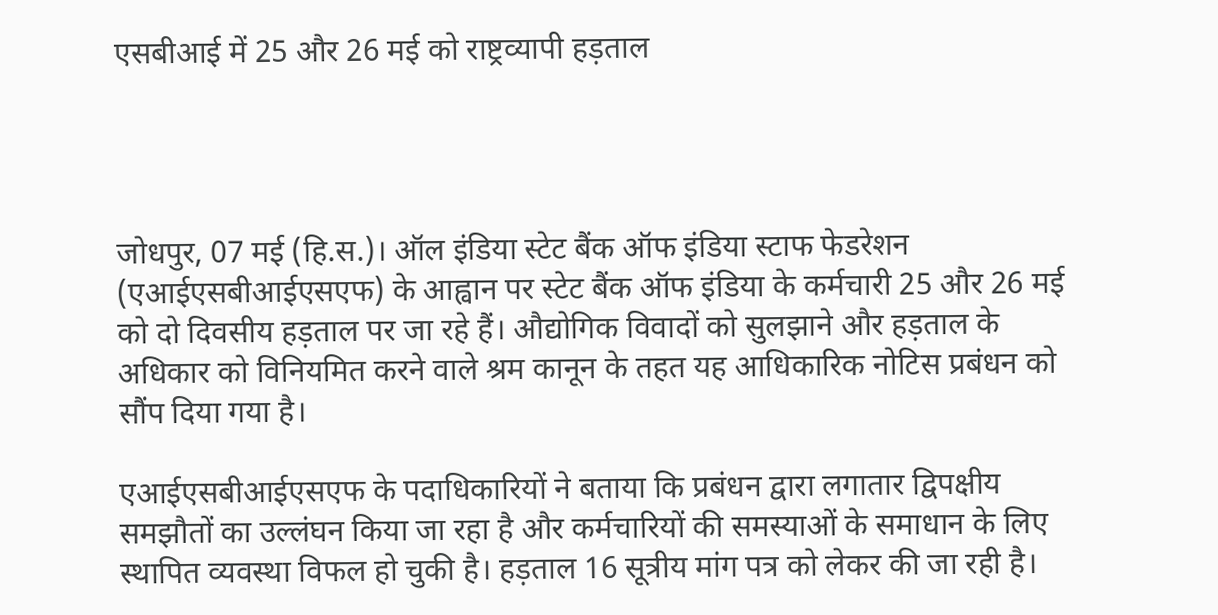एसबीआई में 25 और 26 मई को राष्ट्रव्यापी हड़ताल




जोधपुर, 07 मई (हि.स.)। ऑल इंडिया स्टेट बैंक ऑफ इंडिया स्टाफ फेडरेशन (एआईएसबीआईएसएफ) के आह्वान पर स्टेट बैंक ऑफ इंडिया के कर्मचारी 25 और 26 मई को दो दिवसीय हड़ताल पर जा रहे हैं। औद्योगिक विवादों को सुलझाने और हड़ताल के अधिकार को विनियमित करने वाले श्रम कानून के तहत यह आधिकारिक नोटिस प्रबंधन को सौंप दिया गया है।

एआईएसबीआईएसएफ के पदाधिकारियों ने बताया कि प्रबंधन द्वारा लगातार द्विपक्षीय समझौतों का उल्लंघन किया जा रहा है और कर्मचारियों की समस्याओं के समाधान के लिए स्थापित व्यवस्था विफल हो चुकी है। हड़ताल 16 सूत्रीय मांग पत्र को लेकर की जा रही है।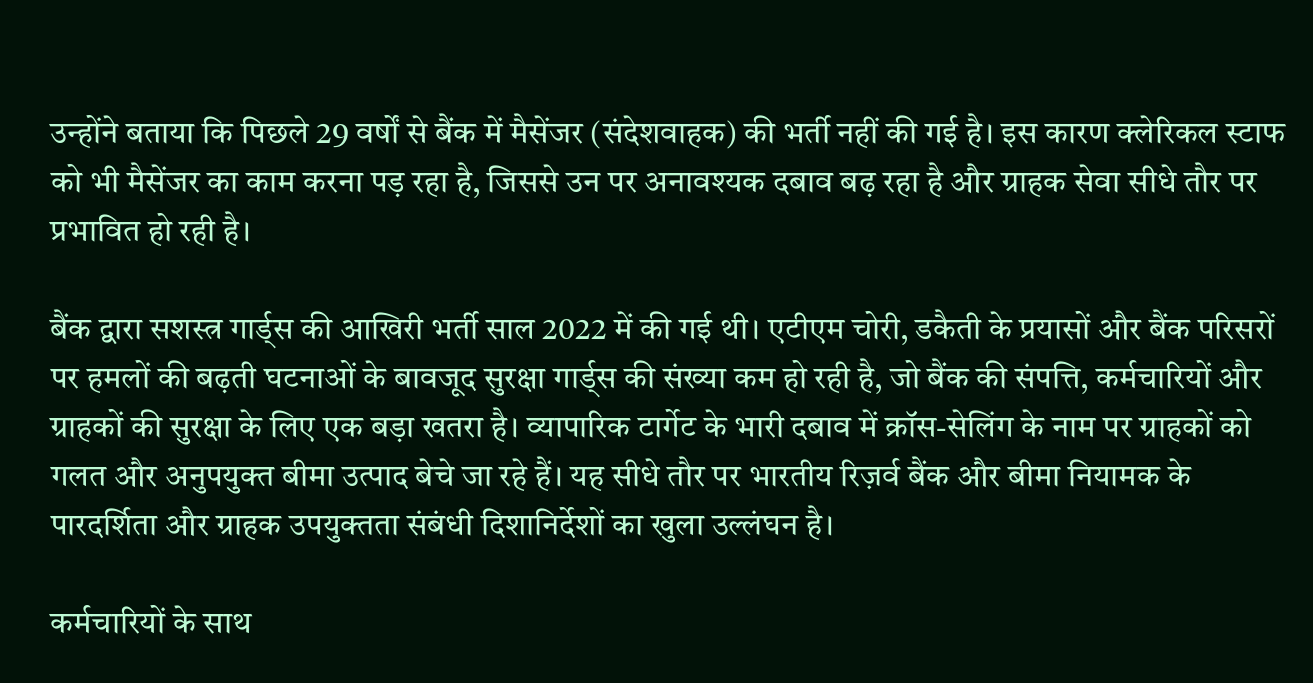उन्होंने बताया कि पिछले 29 वर्षों से बैंक में मैसेंजर (संदेशवाहक) की भर्ती नहीं की गई है। इस कारण क्लेरिकल स्टाफ को भी मैसेंजर का काम करना पड़ रहा है, जिससे उन पर अनावश्यक दबाव बढ़ रहा है और ग्राहक सेवा सीधे तौर पर प्रभावित हो रही है।

बैंक द्वारा सशस्त्र गार्ड्स की आखिरी भर्ती साल 2022 में की गई थी। एटीएम चोरी, डकैती के प्रयासों और बैंक परिसरों पर हमलों की बढ़ती घटनाओं के बावजूद सुरक्षा गार्ड्स की संख्या कम हो रही है, जो बैंक की संपत्ति, कर्मचारियों और ग्राहकों की सुरक्षा के लिए एक बड़ा खतरा है। व्यापारिक टार्गेट के भारी दबाव में क्रॉस-सेलिंग के नाम पर ग्राहकों को गलत और अनुपयुक्त बीमा उत्पाद बेचे जा रहे हैं। यह सीधे तौर पर भारतीय रिज़र्व बैंक और बीमा नियामक के पारदर्शिता और ग्राहक उपयुक्तता संबंधी दिशानिर्देशों का खुला उल्लंघन है।

कर्मचारियों के साथ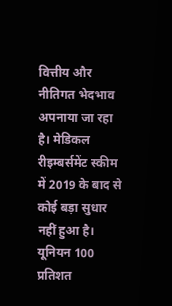वित्तीय और नीतिगत भेदभाव अपनाया जा रहा है। मेडिकल रीइम्बर्समेंट स्कीम में 2019 के बाद से कोई बड़ा सुधार नहीं हुआ है। यूनियन 100 प्रतिशत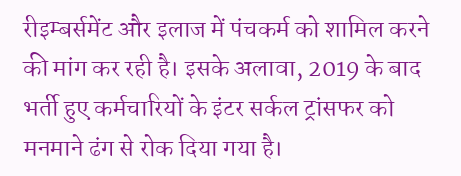रीइम्बर्समेंट और इलाज में पंचकर्म को शामिल करने की मांग कर रही है। इसके अलावा, 2019 के बाद भर्ती हुए कर्मचारियों के इंटर सर्कल ट्रांसफर को मनमाने ढंग से रोक दिया गया है।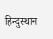हिन्दुस्थान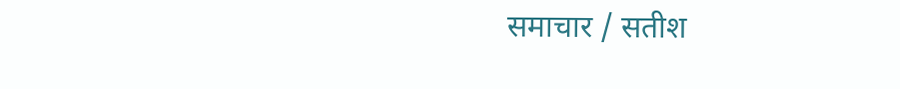समाचार / सतीश